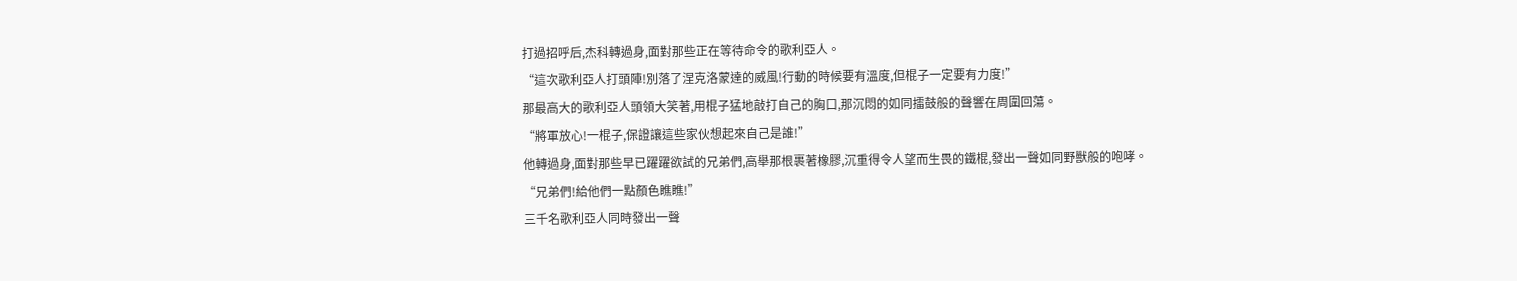打過招呼后,杰科轉過身,面對那些正在等待命令的歌利亞人。
“這次歌利亞人打頭陣!別落了涅克洛蒙達的威風!行動的時候要有溫度,但棍子一定要有力度!”
那最高大的歌利亞人頭領大笑著,用棍子猛地敲打自己的胸口,那沉悶的如同擂鼓般的聲響在周圍回蕩。
“將軍放心!一棍子,保證讓這些家伙想起來自己是誰!”
他轉過身,面對那些早已躍躍欲試的兄弟們,高舉那根裹著橡膠,沉重得令人望而生畏的鐵棍,發出一聲如同野獸般的咆哮。
“兄弟們!給他們一點顏色瞧瞧!”
三千名歌利亞人同時發出一聲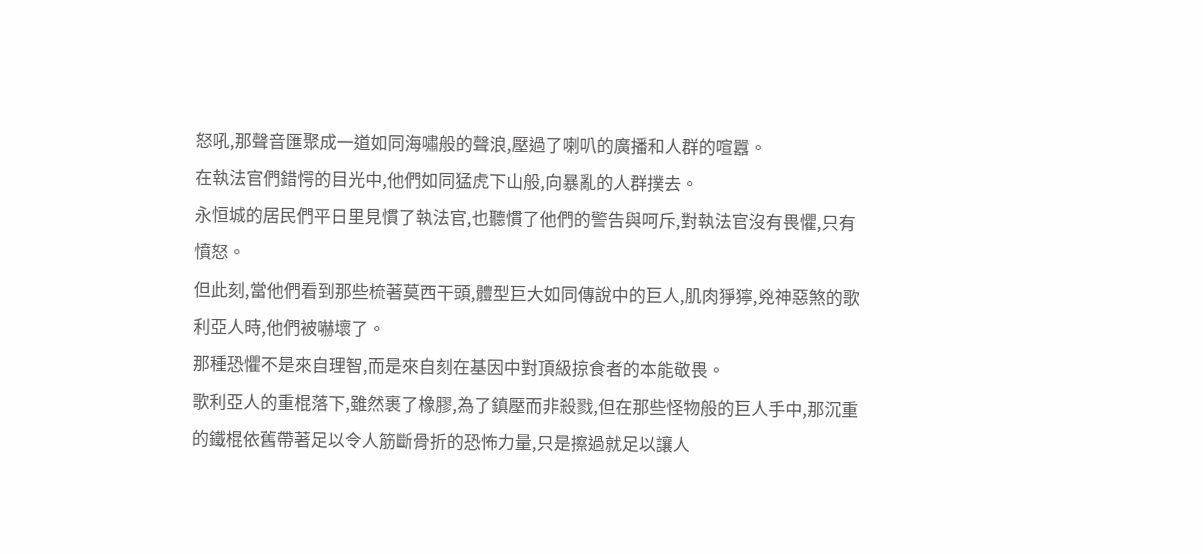怒吼,那聲音匯聚成一道如同海嘯般的聲浪,壓過了喇叭的廣播和人群的喧囂。
在執法官們錯愕的目光中,他們如同猛虎下山般,向暴亂的人群撲去。
永恒城的居民們平日里見慣了執法官,也聽慣了他們的警告與呵斥,對執法官沒有畏懼,只有憤怒。
但此刻,當他們看到那些梳著莫西干頭,體型巨大如同傳說中的巨人,肌肉猙獰,兇神惡煞的歌利亞人時,他們被嚇壞了。
那種恐懼不是來自理智,而是來自刻在基因中對頂級掠食者的本能敬畏。
歌利亞人的重棍落下,雖然裹了橡膠,為了鎮壓而非殺戮,但在那些怪物般的巨人手中,那沉重的鐵棍依舊帶著足以令人筋斷骨折的恐怖力量,只是擦過就足以讓人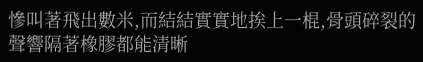慘叫著飛出數米,而結結實實地挨上一棍,骨頭碎裂的聲響隔著橡膠都能清晰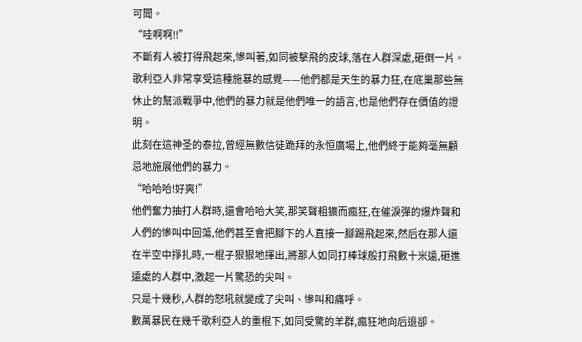可聞。
“哇啊啊!!”
不斷有人被打得飛起來,慘叫著,如同被擊飛的皮球,落在人群深處,砸倒一片。
歌利亞人非常享受這種施暴的感覺——他們都是天生的暴力狂,在底巢那些無休止的幫派戰爭中,他們的暴力就是他們唯一的語言,也是他們存在價值的證明。
此刻在這神圣的泰拉,曾經無數信徒跪拜的永恒廣場上,他們終于能夠毫無顧忌地施展他們的暴力。
“哈哈哈!好爽!”
他們奮力抽打人群時,還會哈哈大笑,那笑聲粗獷而瘋狂,在催淚彈的爆炸聲和人們的慘叫中回蕩,他們甚至會把腳下的人直接一腳踢飛起來,然后在那人還在半空中掙扎時,一棍子狠狠地揮出,將那人如同打棒球般打飛數十米遠,砸進遠處的人群中,激起一片驚恐的尖叫。
只是十幾秒,人群的怒吼就變成了尖叫、慘叫和痛呼。
數萬暴民在幾千歌利亞人的重棍下,如同受驚的羊群,瘋狂地向后退卻。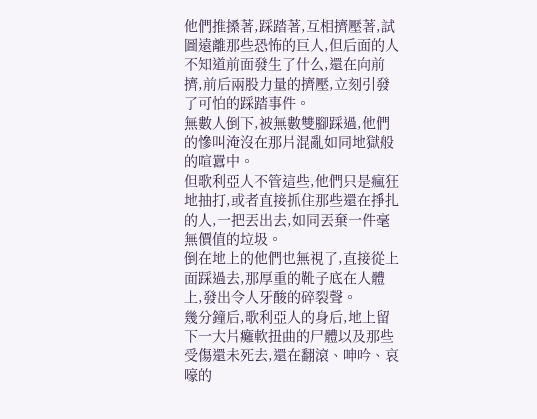他們推搡著,踩踏著,互相擠壓著,試圖遠離那些恐怖的巨人,但后面的人不知道前面發生了什么,還在向前擠,前后兩股力量的擠壓,立刻引發了可怕的踩踏事件。
無數人倒下,被無數雙腳踩過,他們的慘叫淹沒在那片混亂如同地獄般的喧囂中。
但歌利亞人不管這些,他們只是瘋狂地抽打,或者直接抓住那些還在掙扎的人,一把丟出去,如同丟棄一件毫無價值的垃圾。
倒在地上的他們也無視了,直接從上面踩過去,那厚重的靴子底在人體上,發出令人牙酸的碎裂聲。
幾分鐘后,歌利亞人的身后,地上留下一大片癱軟扭曲的尸體以及那些受傷還未死去,還在翻滾、呻吟、哀嚎的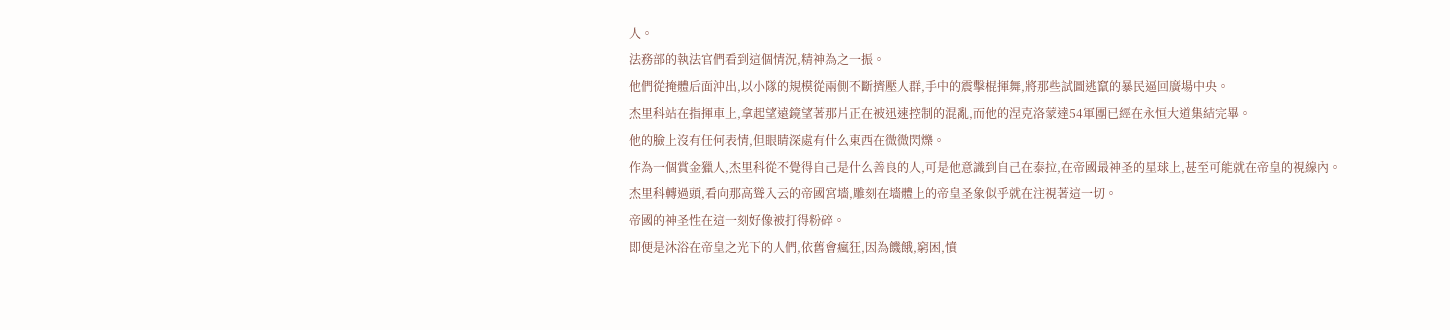人。
法務部的執法官們看到這個情況,精神為之一振。
他們從掩體后面沖出,以小隊的規模從兩側不斷擠壓人群,手中的震擊棍揮舞,將那些試圖逃竄的暴民逼回廣場中央。
杰里科站在指揮車上,拿起望遠鏡望著那片正在被迅速控制的混亂,而他的涅克洛蒙達54軍團已經在永恒大道集結完畢。
他的臉上沒有任何表情,但眼睛深處有什么東西在微微閃爍。
作為一個賞金獵人,杰里科從不覺得自己是什么善良的人,可是他意識到自己在泰拉,在帝國最神圣的星球上,甚至可能就在帝皇的視線內。
杰里科轉過頭,看向那高聳入云的帝國宮墻,雕刻在墻體上的帝皇圣象似乎就在注視著這一切。
帝國的神圣性在這一刻好像被打得粉碎。
即便是沐浴在帝皇之光下的人們,依舊會瘋狂,因為饑餓,窮困,憤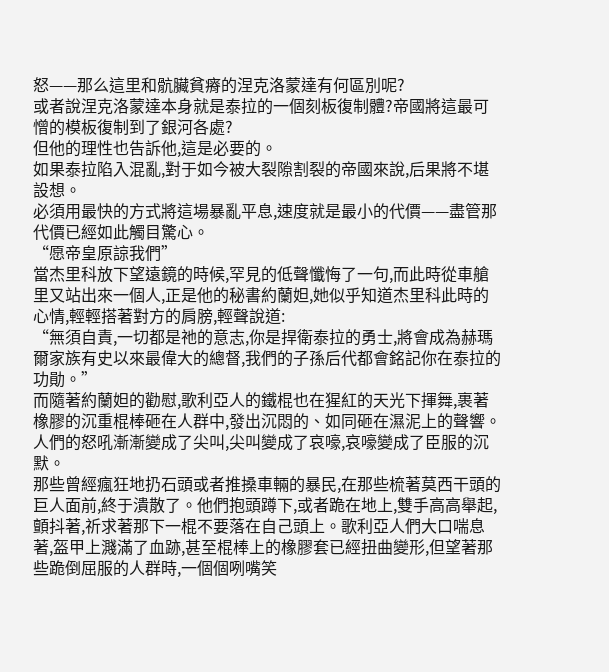怒——那么這里和骯臟貧瘠的涅克洛蒙達有何區別呢?
或者說涅克洛蒙達本身就是泰拉的一個刻板復制體?帝國將這最可憎的模板復制到了銀河各處?
但他的理性也告訴他,這是必要的。
如果泰拉陷入混亂,對于如今被大裂隙割裂的帝國來說,后果將不堪設想。
必須用最快的方式將這場暴亂平息,速度就是最小的代價——盡管那代價已經如此觸目驚心。
“愿帝皇原諒我們”
當杰里科放下望遠鏡的時候,罕見的低聲懺悔了一句,而此時從車艙里又站出來一個人,正是他的秘書約蘭妲,她似乎知道杰里科此時的心情,輕輕搭著對方的肩膀,輕聲說道:
“無須自責,一切都是祂的意志,你是捍衛泰拉的勇士,將會成為赫瑪爾家族有史以來最偉大的總督,我們的子孫后代都會銘記你在泰拉的功勛。”
而隨著約蘭妲的勸慰,歌利亞人的鐵棍也在猩紅的天光下揮舞,裹著橡膠的沉重棍棒砸在人群中,發出沉悶的、如同砸在濕泥上的聲響。
人們的怒吼漸漸變成了尖叫,尖叫變成了哀嚎,哀嚎變成了臣服的沉默。
那些曾經瘋狂地扔石頭或者推搡車輛的暴民,在那些梳著莫西干頭的巨人面前,終于潰散了。他們抱頭蹲下,或者跪在地上,雙手高高舉起,顫抖著,祈求著那下一棍不要落在自己頭上。歌利亞人們大口喘息著,盔甲上濺滿了血跡,甚至棍棒上的橡膠套已經扭曲變形,但望著那些跪倒屈服的人群時,一個個咧嘴笑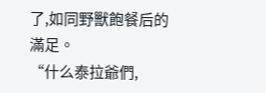了,如同野獸飽餐后的滿足。
“什么泰拉爺們,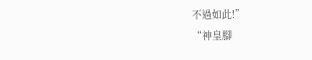不過如此!”
“神皇腳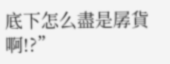底下怎么盡是孱貨啊!?”